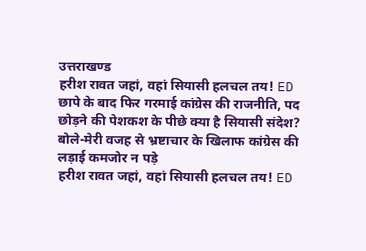उत्तराखण्ड
हरीश रावत जहां, वहां सियासी हलचल तय! ED छापे के बाद फिर गरमाई कांग्रेस की राजनीति, पद छोड़ने की पेशकश के पीछे क्या है सियासी संदेश? बोले-मेरी वजह से भ्रष्टाचार के खिलाफ कांग्रेस की लड़ाई कमजोर न पड़े
हरीश रावत जहां, वहां सियासी हलचल तय! ED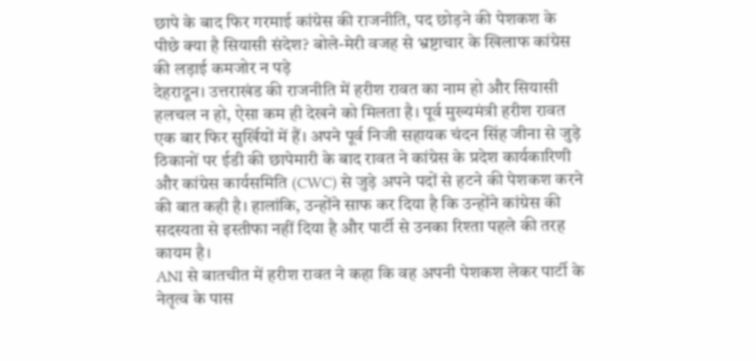छापे के बाद फिर गरमाई कांग्रेस की राजनीति, पद छोड़ने की पेशकश के पीछे क्या है सियासी संदेश? बोले-मेरी वजह से भ्रष्टाचार के खिलाफ कांग्रेस की लड़ाई कमजोर न पड़े
देहरादून। उत्तराखंड की राजनीति में हरीश रावत का नाम हो और सियासी हलचल न हो, ऐसा कम ही देखने को मिलता है। पूर्व मुख्यमंत्री हरीश रावत एक बार फिर सुर्खियों में हैं। अपने पूर्व निजी सहायक चंदन सिंह जीना से जुड़े ठिकानों पर ईडी की छापेमारी के बाद रावत ने कांग्रेस के प्रदेश कार्यकारिणी और कांग्रेस कार्यसमिति (CWC) से जुड़े अपने पदों से हटने की पेशकश करने की बात कही है। हालांकि, उन्होंने साफ कर दिया है कि उन्होंने कांग्रेस की सदस्यता से इस्तीफा नहीं दिया है और पार्टी से उनका रिश्ता पहले की तरह कायम है।
ANI से बातचीत में हरीश रावत ने कहा कि वह अपनी पेशकश लेकर पार्टी के नेतृत्व के पास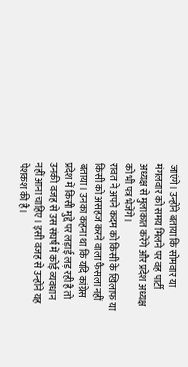जाएंगे। उन्होंने बताया कि सोमवार या मंगलवार को समय मिलने पर वह पार्टी अध्यक्ष से मुलाकात करेंगे और प्रदेश अध्यक्ष को भी पत्र भेजेंगे।
रावत ने अपने कदम को किसी के खिलाफ या किसी को असहज करने वाला फैसला नहीं बताया। उनका कहना था कि यदि कांग्रेस प्रदेश में किसी मुद्दे पर लड़ाई लड़ रही है तो उनकी वजह से उस संघर्ष में कोई व्यवधान नहीं आना चाहिए। इसी वजह से उन्होंने यह पेशकश की है।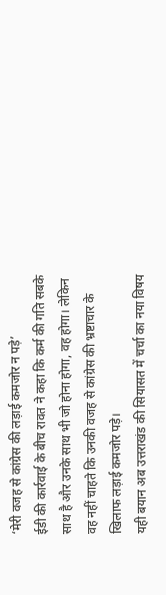‘मेरी वजह से कांग्रेस की लड़ाई कमजोर न पड़े’
ईडी की कार्रवाई के बीच रावत ने कहा कि कर्म की गति सबके साथ है और उनके साथ भी जो होना होगा, वह होगा। लेकिन वह नहीं चाहते कि उनकी वजह से कांग्रेस की भ्रष्टाचार के खिलाफ लड़ाई कमजोर पड़े।
यही बयान अब उत्तराखंड की सियासत में चर्चा का नया विषय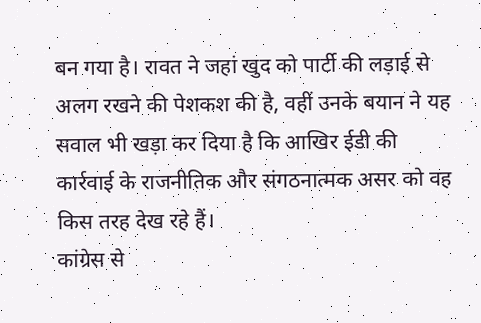बन गया है। रावत ने जहां खुद को पार्टी की लड़ाई से अलग रखने की पेशकश की है, वहीं उनके बयान ने यह सवाल भी खड़ा कर दिया है कि आखिर ईडी की कार्रवाई के राजनीतिक और संगठनात्मक असर को वह किस तरह देख रहे हैं।
कांग्रेस से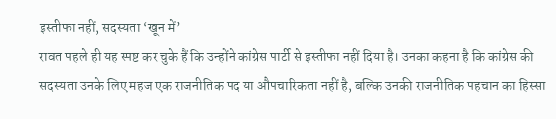इस्तीफा नहीं, सदस्यता ‘खून में’
रावत पहले ही यह स्पष्ट कर चुके हैं कि उन्होंने कांग्रेस पार्टी से इस्तीफा नहीं दिया है। उनका कहना है कि कांग्रेस की सदस्यता उनके लिए महज एक राजनीतिक पद या औपचारिकता नहीं है, बल्कि उनकी राजनीतिक पहचान का हिस्सा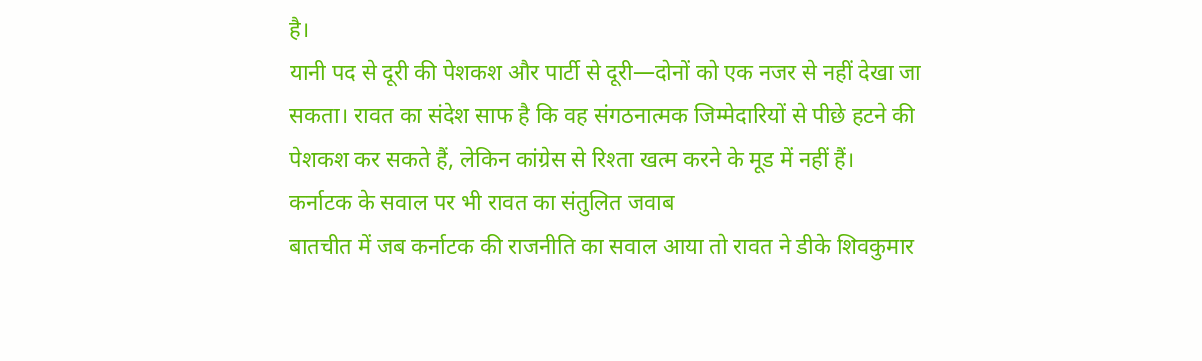है।
यानी पद से दूरी की पेशकश और पार्टी से दूरी—दोनों को एक नजर से नहीं देखा जा सकता। रावत का संदेश साफ है कि वह संगठनात्मक जिम्मेदारियों से पीछे हटने की पेशकश कर सकते हैं, लेकिन कांग्रेस से रिश्ता खत्म करने के मूड में नहीं हैं।
कर्नाटक के सवाल पर भी रावत का संतुलित जवाब
बातचीत में जब कर्नाटक की राजनीति का सवाल आया तो रावत ने डीके शिवकुमार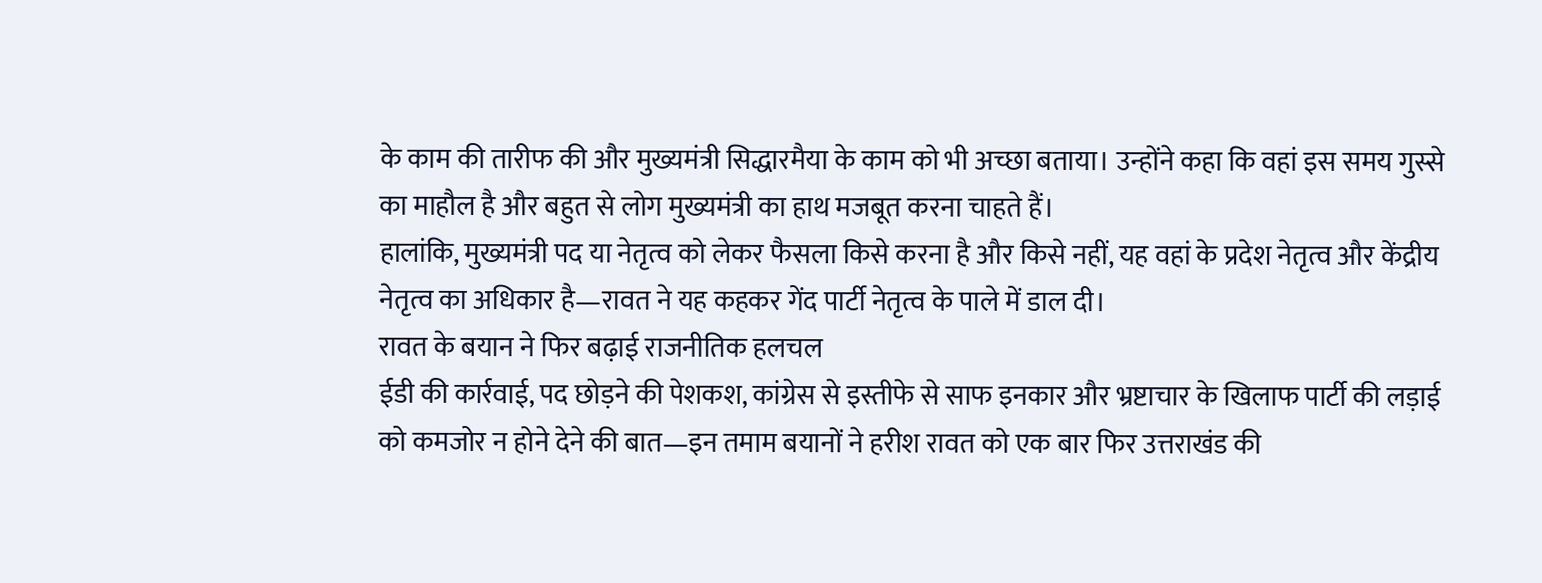के काम की तारीफ की और मुख्यमंत्री सिद्धारमैया के काम को भी अच्छा बताया। उन्होंने कहा कि वहां इस समय गुस्से का माहौल है और बहुत से लोग मुख्यमंत्री का हाथ मजबूत करना चाहते हैं।
हालांकि, मुख्यमंत्री पद या नेतृत्व को लेकर फैसला किसे करना है और किसे नहीं, यह वहां के प्रदेश नेतृत्व और केंद्रीय नेतृत्व का अधिकार है—रावत ने यह कहकर गेंद पार्टी नेतृत्व के पाले में डाल दी।
रावत के बयान ने फिर बढ़ाई राजनीतिक हलचल
ईडी की कार्रवाई, पद छोड़ने की पेशकश, कांग्रेस से इस्तीफे से साफ इनकार और भ्रष्टाचार के खिलाफ पार्टी की लड़ाई को कमजोर न होने देने की बात—इन तमाम बयानों ने हरीश रावत को एक बार फिर उत्तराखंड की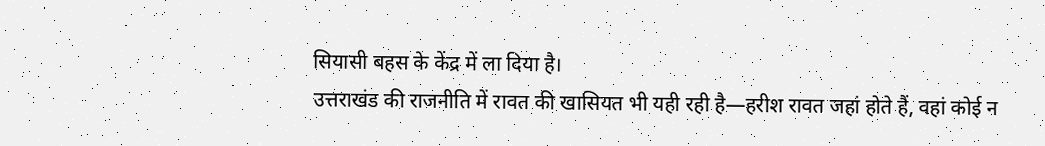सियासी बहस के केंद्र में ला दिया है।
उत्तराखंड की राजनीति में रावत की खासियत भी यही रही है—हरीश रावत जहां होते हैं, वहां कोई न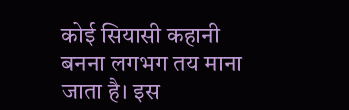कोई सियासी कहानी बनना लगभग तय माना जाता है। इस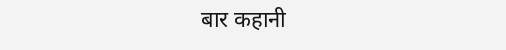बार कहानी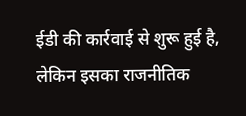ईडी की कार्रवाई से शुरू हुई है, लेकिन इसका राजनीतिक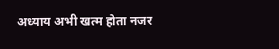अध्याय अभी खत्म होता नजर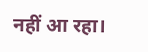नहीं आ रहा।